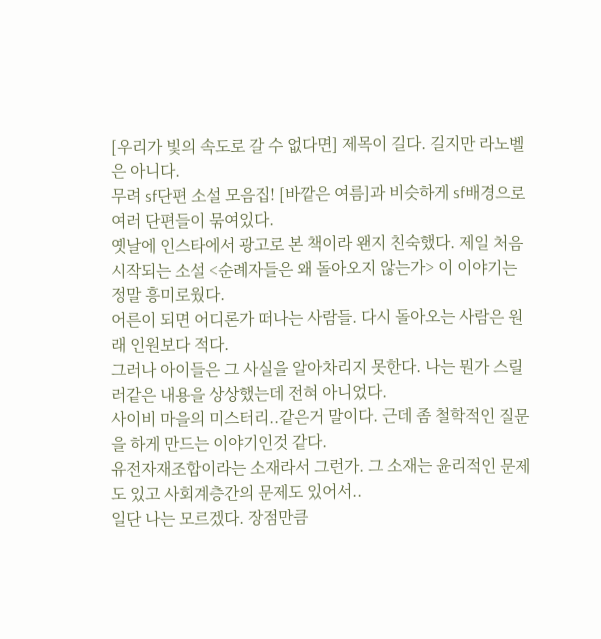[우리가 빛의 속도로 갈 수 없다면] 제목이 길다. 길지만 라노벨은 아니다.
무려 sf단편 소설 모음집! [바깥은 여름]과 비슷하게 sf배경으로 여러 단편들이 묶여있다.
옛날에 인스타에서 광고로 본 책이라 왠지 친숙했다. 제일 처음 시작되는 소설 <순례자들은 왜 돌아오지 않는가> 이 이야기는 정말 흥미로웠다.
어른이 되면 어디론가 떠나는 사람들. 다시 돌아오는 사람은 원래 인원보다 적다.
그러나 아이들은 그 사실을 알아차리지 못한다. 나는 뭔가 스릴러같은 내용을 상상했는데 전혀 아니었다.
사이비 마을의 미스터리..같은거 말이다. 근데 좀 철학적인 질문을 하게 만드는 이야기인것 같다.
유전자재조합이라는 소재라서 그런가. 그 소재는 윤리적인 문제도 있고 사회계층간의 문제도 있어서..
일단 나는 모르겠다. 장점만큼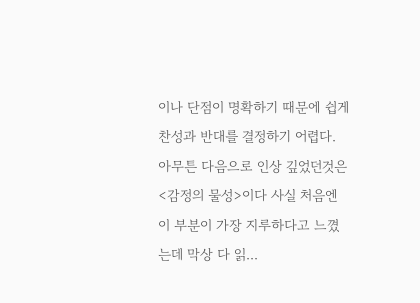이나 단점이 명확하기 때문에 쉽게 찬성과 반대를 결정하기 어렵다.
아무튼 다음으로 인상 깊었던것은 <감정의 물성>이다 사실 처음엔 이 부분이 가장 지루하다고 느꼈는데 막상 다 읽...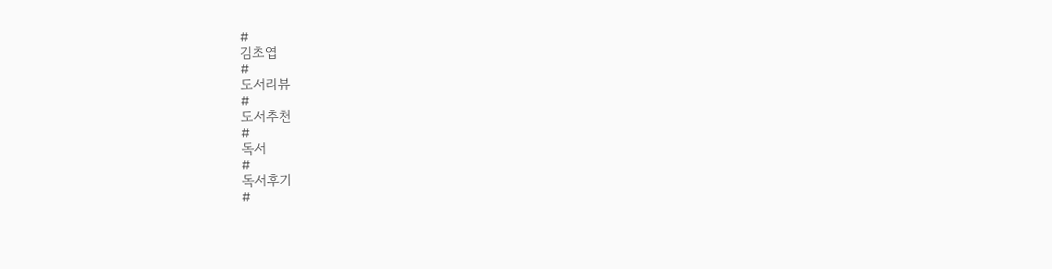#
김초엽
#
도서리뷰
#
도서추천
#
독서
#
독서후기
#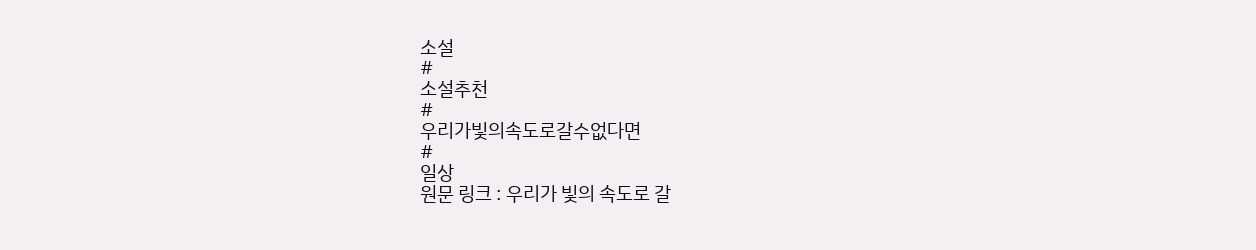소설
#
소설추천
#
우리가빛의속도로갈수없다면
#
일상
원문 링크 : 우리가 빛의 속도로 갈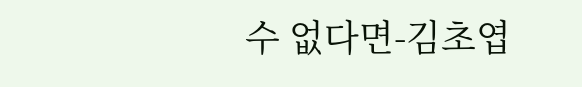수 없다면-김초엽